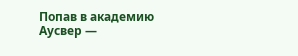Попав в академию Аусвер —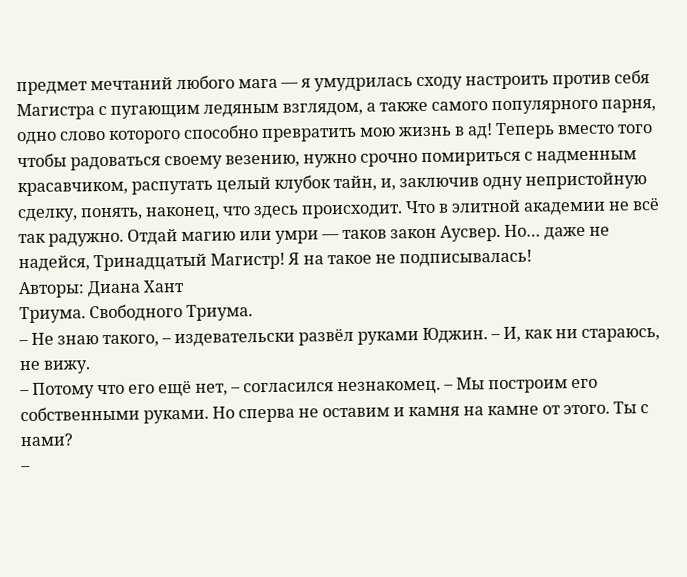предмет мечтаний любого мага — я умудрилась сходу настроить против себя Магистра с пугающим ледяным взглядом, а также самого популярного парня, одно слово которого способно превратить мою жизнь в ад! Теперь вместо того чтобы радоваться своему везению, нужно срочно помириться с надменным красавчиком, распутать целый клубок тайн, и, заключив одну непристойную сделку, понять, наконец, что здесь происходит. Что в элитной академии не всё так радужно. Отдай магию или умри — таков закон Аусвер. Но… даже не надейся, Тринадцатый Магистр! Я на такое не подписывалась!
Авторы: Диана Хант
Триума. Свободного Триума.
– Не знаю такого, – издевательски развёл руками Юджин. – И, как ни стараюсь, не вижу.
– Потому что его ещё нет, – согласился незнакомец. – Мы построим его собственными руками. Но сперва не оставим и камня на камне от этого. Ты с нами?
–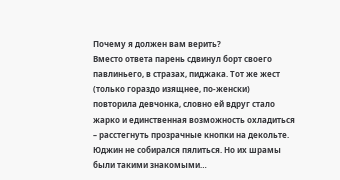Почему я должен вам верить?
Вместо ответа парень сдвинул борт своего павлиньего, в стразах, пиджака. Тот же жест (только гораздо изящнее, по-женски) повторила девчонка, словно ей вдруг стало жарко и единственная возможность охладиться – расстегнуть прозрачные кнопки на декольте.
Юджин не собирался пялиться. Но их шрамы были такими знакомыми…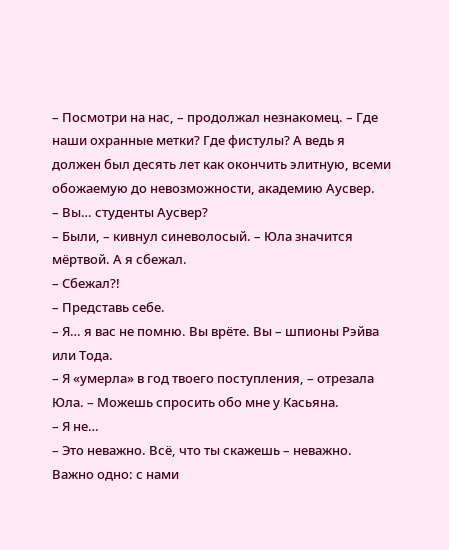– Посмотри на нас, – продолжал незнакомец. – Где наши охранные метки? Где фистулы? А ведь я должен был десять лет как окончить элитную, всеми обожаемую до невозможности, академию Аусвер.
– Вы… студенты Аусвер?
– Были, – кивнул синеволосый. – Юла значится мёртвой. А я сбежал.
– Сбежал?!
– Представь себе.
– Я… я вас не помню. Вы врёте. Вы – шпионы Рэйва или Тода.
– Я «умерла» в год твоего поступления, – отрезала Юла. – Можешь спросить обо мне у Касьяна.
– Я не…
– Это неважно. Всё, что ты скажешь – неважно. Важно одно: с нами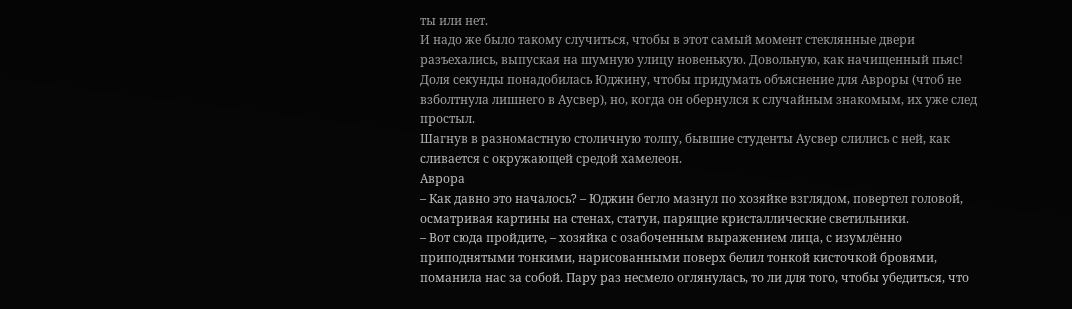ты или нет.
И надо же было такому случиться, чтобы в этот самый момент стеклянные двери разъехались, выпуская на шумную улицу новенькую. Довольную, как начищенный пьяс!
Доля секунды понадобилась Юджину, чтобы придумать объяснение для Авроры (чтоб не взболтнула лишнего в Аусвер), но, когда он обернулся к случайным знакомым, их уже след простыл.
Шагнув в разномастную столичную толпу, бывшие студенты Аусвер слились с ней, как сливается с окружающей средой хамелеон.
Аврора
– Как давно это началось? – Юджин бегло мазнул по хозяйке взглядом, повертел головой, осматривая картины на стенах, статуи, парящие кристаллические светильники.
– Вот сюда пройдите, – хозяйка с озабоченным выражением лица, с изумлённо приподнятыми тонкими, нарисованными поверх белил тонкой кисточкой бровями, поманила нас за собой. Пару раз несмело оглянулась, то ли для того, чтобы убедиться, что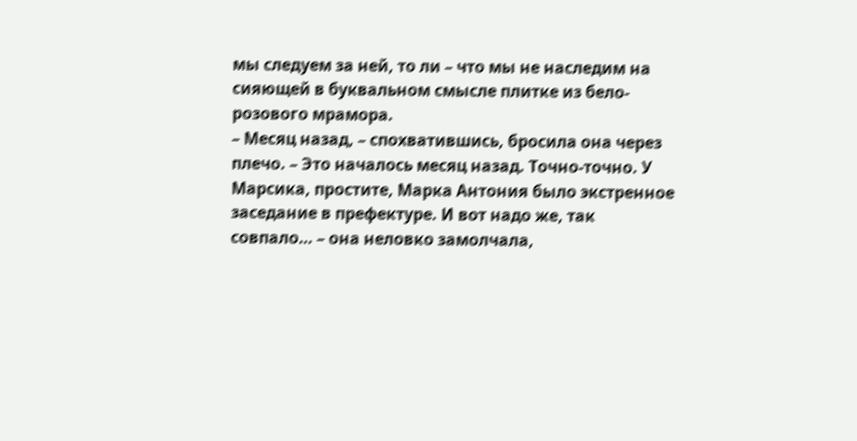мы следуем за ней, то ли – что мы не наследим на сияющей в буквальном смысле плитке из бело-розового мрамора.
– Месяц назад, – спохватившись, бросила она через плечо. – Это началось месяц назад. Точно-точно. У Марсика, простите, Марка Антония было экстренное заседание в префектуре. И вот надо же, так совпало… – она неловко замолчала,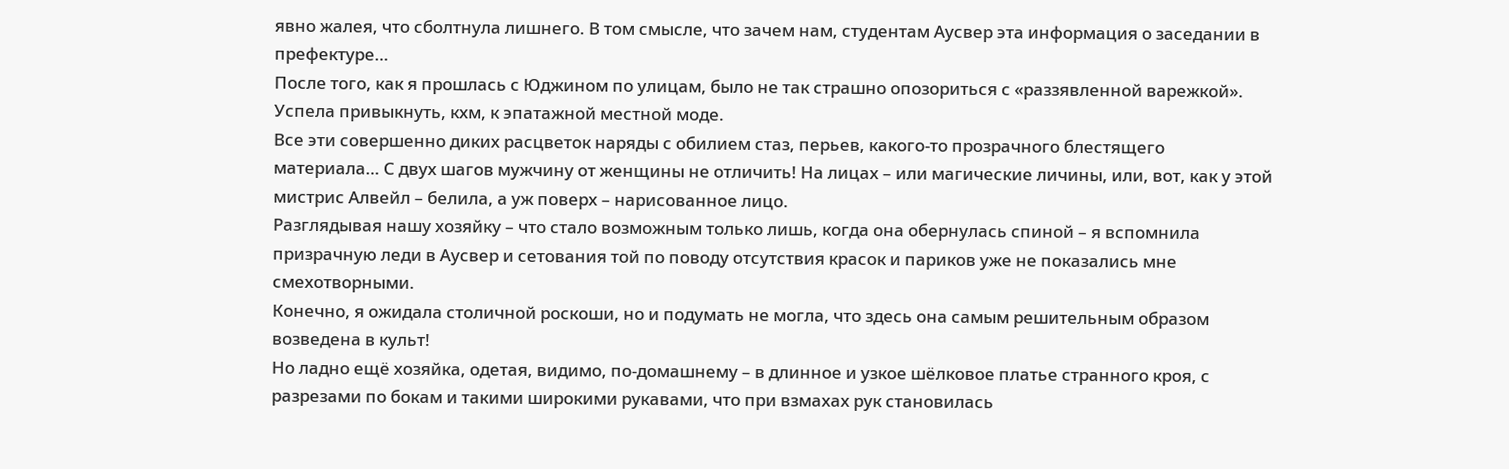явно жалея, что сболтнула лишнего. В том смысле, что зачем нам, студентам Аусвер эта информация о заседании в префектуре…
После того, как я прошлась с Юджином по улицам, было не так страшно опозориться с «раззявленной варежкой». Успела привыкнуть, кхм, к эпатажной местной моде.
Все эти совершенно диких расцветок наряды с обилием стаз, перьев, какого-то прозрачного блестящего материала… С двух шагов мужчину от женщины не отличить! На лицах – или магические личины, или, вот, как у этой мистрис Алвейл – белила, а уж поверх – нарисованное лицо.
Разглядывая нашу хозяйку – что стало возможным только лишь, когда она обернулась спиной – я вспомнила призрачную леди в Аусвер и сетования той по поводу отсутствия красок и париков уже не показались мне смехотворными.
Конечно, я ожидала столичной роскоши, но и подумать не могла, что здесь она самым решительным образом возведена в культ!
Но ладно ещё хозяйка, одетая, видимо, по-домашнему – в длинное и узкое шёлковое платье странного кроя, с разрезами по бокам и такими широкими рукавами, что при взмахах рук становилась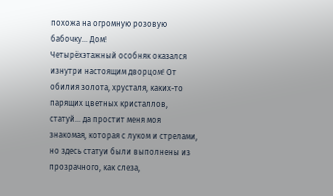похожа на огромную розовую бабочку… Дом!
Четырёхэтажный особняк оказался изнутри настоящим дворцом! От обилия золота, хрусталя, каких-то парящих цветных кристаллов, статуй… да простит меня моя знакомая, которая с луком и стрелами, но здесь статуи были выполнены из прозрачного, как слеза,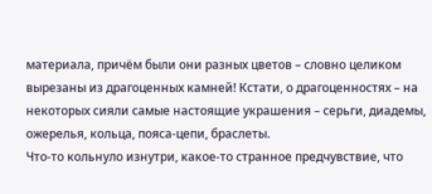материала, причём были они разных цветов – словно целиком вырезаны из драгоценных камней! Кстати, о драгоценностях – на некоторых сияли самые настоящие украшения – серьги, диадемы, ожерелья, кольца, пояса-цепи, браслеты.
Что-то кольнуло изнутри, какое-то странное предчувствие, что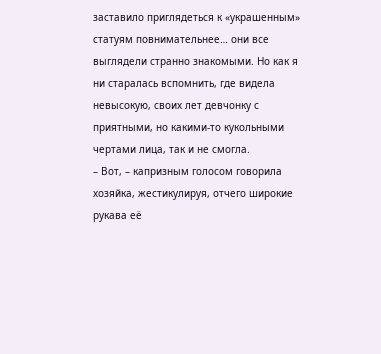заставило приглядеться к «украшенным» статуям повнимательнее… они все выглядели странно знакомыми. Но как я ни старалась вспомнить, где видела невысокую, своих лет девчонку с приятными, но какими-то кукольными чертами лица, так и не смогла.
– Вот, – капризным голосом говорила хозяйка, жестикулируя, отчего широкие рукава её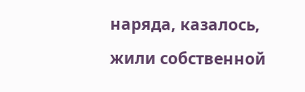наряда, казалось, жили собственной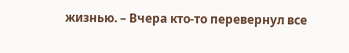жизнью. – Вчера кто-то перевернул все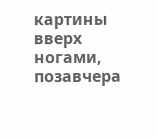картины вверх ногами, позавчера